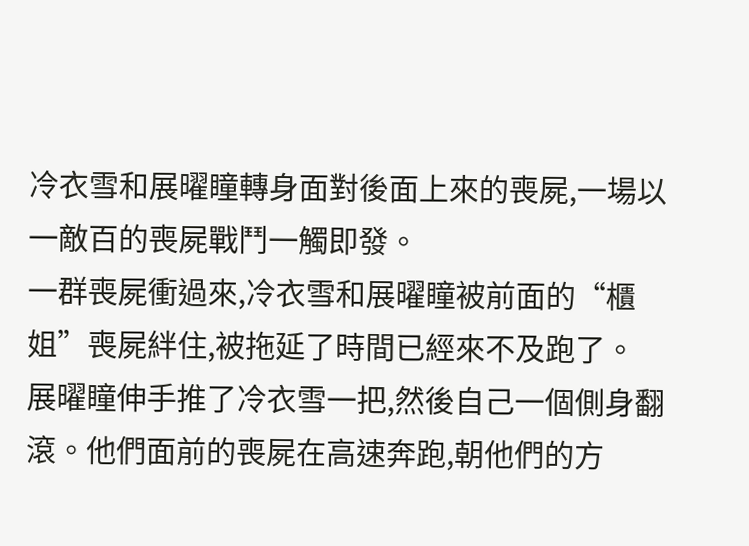冷衣雪和展曜瞳轉身面對後面上來的喪屍,一場以一敵百的喪屍戰鬥一觸即發。
一群喪屍衝過來,冷衣雪和展曜瞳被前面的“櫃姐”喪屍絆住,被拖延了時間已經來不及跑了。
展曜瞳伸手推了冷衣雪一把,然後自己一個側身翻滾。他們面前的喪屍在高速奔跑,朝他們的方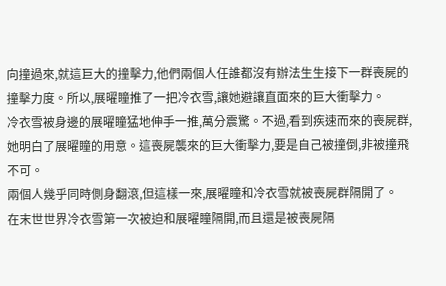向撞過來,就這巨大的撞擊力,他們兩個人任誰都沒有辦法生生接下一群喪屍的撞擊力度。所以,展曜瞳推了一把冷衣雪,讓她避讓直面來的巨大衝擊力。
冷衣雪被身邊的展曜瞳猛地伸手一推,萬分震驚。不過,看到疾速而來的喪屍群,她明白了展曜瞳的用意。這喪屍襲來的巨大衝擊力,要是自己被撞倒,非被撞飛不可。
兩個人幾乎同時側身翻滾,但這樣一來,展曜瞳和冷衣雪就被喪屍群隔開了。
在末世世界冷衣雪第一次被迫和展曜瞳隔開,而且還是被喪屍隔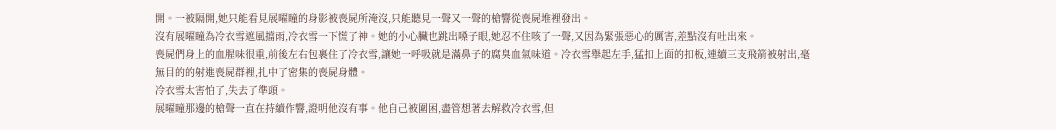開。一被隔開,她只能看見展曜瞳的身影被喪屍所淹沒,只能聽見一聲又一聲的槍響從喪屍堆裡發出。
沒有展曜瞳為冷衣雪遮風擋雨,冷衣雪一下慌了神。她的小心臟也跳出嗓子眼,她忍不住咳了一聲,又因為緊張惡心的厲害,差點沒有吐出來。
喪屍們身上的血腥味很重,前後左右包裹住了冷衣雪,讓她一呼吸就是滿鼻子的腐臭血氣味道。冷衣雪舉起左手,猛扣上面的扣板,連續三支飛箭被射出,毫無目的的射進喪屍群裡,扎中了密集的喪屍身體。
冷衣雪太害怕了,失去了準頭。
展曜瞳那邊的槍聲一直在持續作響,證明他沒有事。他自己被圍困,盡管想著去解救冷衣雪,但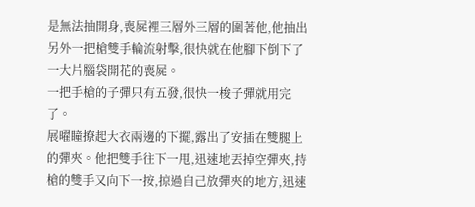是無法抽開身,喪屍裡三層外三層的圍著他,他抽出另外一把槍雙手輪流射擊,很快就在他腳下倒下了一大片腦袋開花的喪屍。
一把手槍的子彈只有五發,很快一梭子彈就用完了。
展曜瞳撩起大衣兩邊的下擺,露出了安插在雙腿上的彈夾。他把雙手往下一甩,迅速地丟掉空彈夾,持槍的雙手又向下一按,掠過自己放彈夾的地方,迅速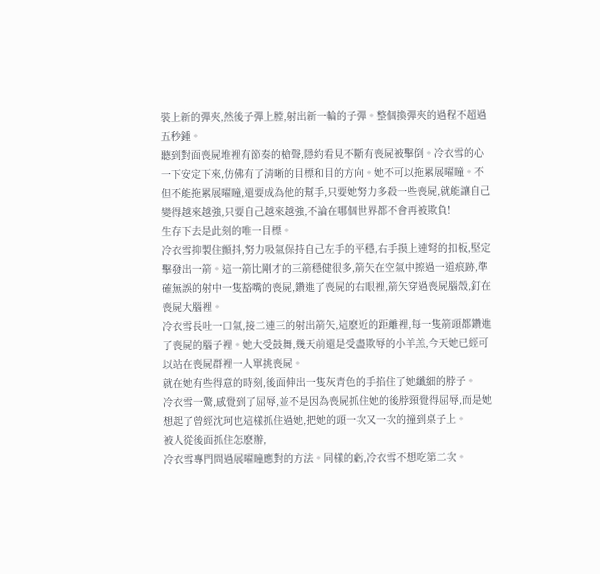裝上新的彈夾,然後子彈上膛,射出新一輪的子彈。整個換彈夾的過程不超過五秒鍾。
聽到對面喪屍堆裡有節奏的槍聲,隱約看見不斷有喪屍被擊倒。冷衣雪的心一下安定下來,仿佛有了清晰的目標和目的方向。她不可以拖累展曜瞳。不但不能拖累展曜瞳,還要成為他的幫手,只要她努力多殺一些喪屍,就能讓自己變得越來越強,只要自己越來越強,不論在哪個世界都不會再被欺負!
生存下去是此刻的唯一目標。
冷衣雪抑製住顫抖,努力吸氣保持自己左手的平穩,右手摸上連弩的扣板,堅定擊發出一箭。這一箭比剛才的三箭穩健很多,箭矢在空氣中擦過一道痕跡,準確無誤的射中一隻豁嘴的喪屍,鑽進了喪屍的右眼裡,箭矢穿過喪屍腦殼,釘在喪屍大腦裡。
冷衣雪長吐一口氣,接二連三的射出箭矢,這麽近的距離裡,每一隻箭頭都鑽進了喪屍的腦子裡。她大受鼓舞,幾天前還是受盡欺辱的小羊羔,今天她已經可以站在喪屍群裡一人單挑喪屍。
就在她有些得意的時刻,後面伸出一隻灰青色的手掐住了她纖細的脖子。
冷衣雪一驚,感覺到了屈辱,並不是因為喪屍抓住她的後脖頸覺得屈辱,而是她想起了曾經沈珂也這樣抓住過她,把她的頭一次又一次的撞到桌子上。
被人從後面抓住怎麽辦,
冷衣雪專門問過展曜瞳應對的方法。同樣的虧,冷衣雪不想吃第二次。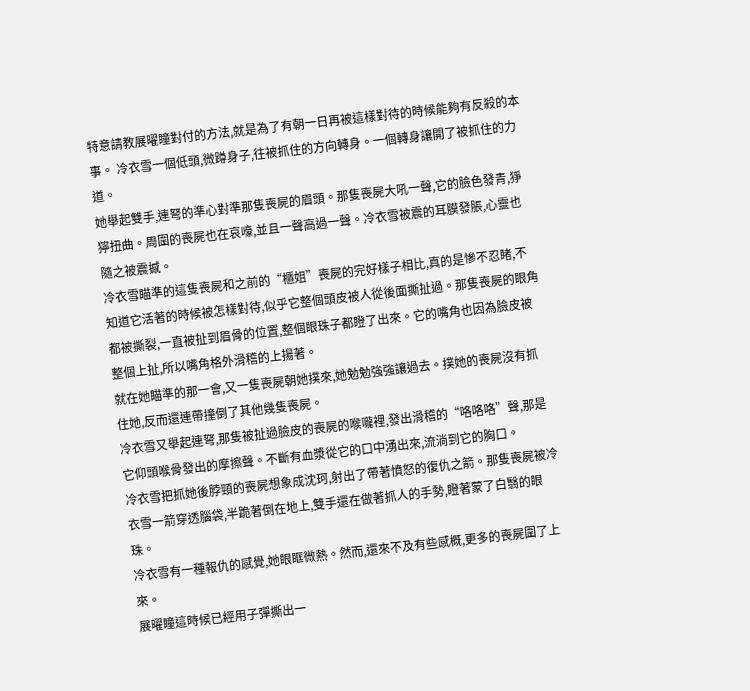特意請教展曜瞳對付的方法,就是為了有朝一日再被這樣對待的時候能夠有反殺的本事。 冷衣雪一個低頭,微蹲身子,往被抓住的方向轉身。一個轉身讓開了被抓住的力道。
她舉起雙手,連弩的準心對準那隻喪屍的眉頭。那隻喪屍大吼一聲,它的臉色發青,猙獰扭曲。周圍的喪屍也在哀嚎,並且一聲高過一聲。冷衣雪被震的耳膜發脹,心靈也隨之被震撼。
冷衣雪瞄準的這隻喪屍和之前的“櫃姐”喪屍的完好樣子相比,真的是慘不忍睹,不知道它活著的時候被怎樣對待,似乎它整個頭皮被人從後面撕扯過。那隻喪屍的眼角都被撕裂,一直被扯到眉骨的位置,整個眼珠子都瞪了出來。它的嘴角也因為臉皮被整個上扯,所以嘴角格外滑稽的上揚著。
就在她瞄準的那一會,又一隻喪屍朝她撲來,她勉勉強強讓過去。撲她的喪屍沒有抓住她,反而還連帶撞倒了其他幾隻喪屍。
冷衣雪又舉起連弩,那隻被扯過臉皮的喪屍的喉嚨裡,發出滑稽的“咯咯咯”聲,那是它仰頭喉骨發出的摩擦聲。不斷有血漿從它的口中湧出來,流淌到它的胸口。
冷衣雪把抓她後脖頸的喪屍想象成沈珂,射出了帶著憤怒的復仇之箭。那隻喪屍被冷衣雪一箭穿透腦袋,半跪著倒在地上,雙手還在做著抓人的手勢,瞪著蒙了白翳的眼珠。
冷衣雪有一種報仇的感覺,她眼眶微熱。然而,還來不及有些感概,更多的喪屍圍了上來。
展曜瞳這時候已經用子彈撕出一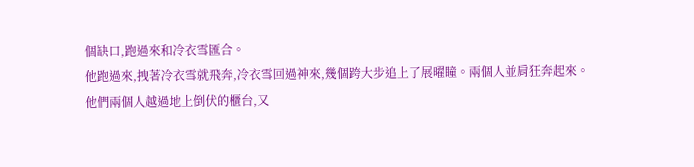個缺口,跑過來和冷衣雪匯合。
他跑過來,拽著冷衣雪就飛奔,冷衣雪回過神來,幾個跨大步追上了展曜瞳。兩個人並肩狂奔起來。
他們兩個人越過地上倒伏的櫃台,又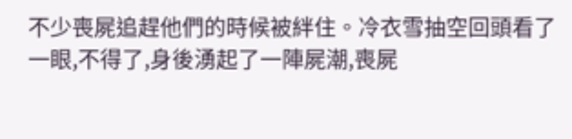不少喪屍追趕他們的時候被絆住。冷衣雪抽空回頭看了一眼,不得了,身後湧起了一陣屍潮,喪屍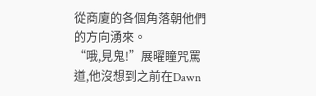從商廈的各個角落朝他們的方向湧來。
“哦,見鬼!”展曜瞳咒罵道,他沒想到之前在Dawn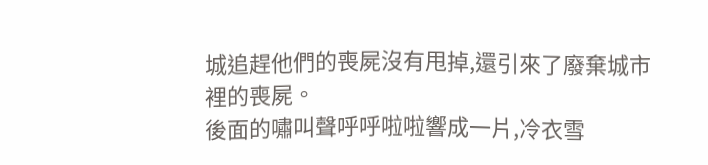城追趕他們的喪屍沒有甩掉,還引來了廢棄城市裡的喪屍。
後面的嘯叫聲呼呼啦啦響成一片,冷衣雪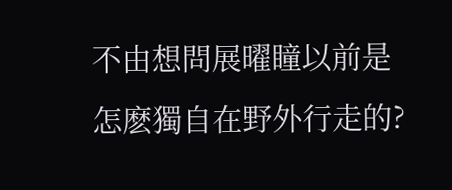不由想問展曜瞳以前是怎麽獨自在野外行走的?